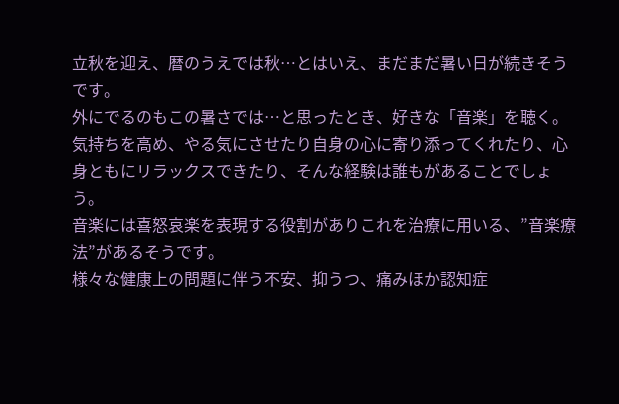立秋を迎え、暦のうえでは秋…とはいえ、まだまだ暑い日が続きそうです。
外にでるのもこの暑さでは…と思ったとき、好きな「音楽」を聴く。気持ちを高め、やる気にさせたり自身の心に寄り添ってくれたり、心身ともにリラックスできたり、そんな経験は誰もがあることでしょう。
音楽には喜怒哀楽を表現する役割がありこれを治療に用いる、”音楽療法”があるそうです。
様々な健康上の問題に伴う不安、抑うつ、痛みほか認知症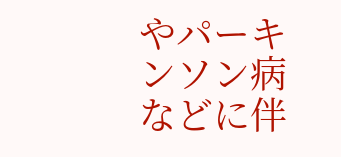やパーキンソン病などに伴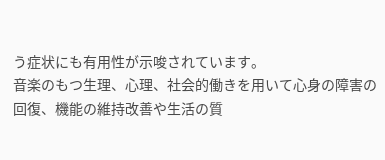う症状にも有用性が示唆されています。
音楽のもつ生理、心理、社会的働きを用いて心身の障害の回復、機能の維持改善や生活の質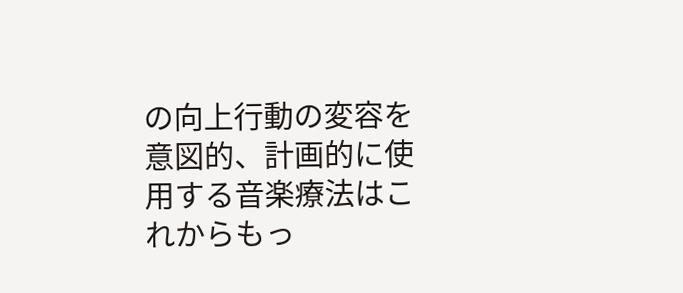の向上行動の変容を意図的、計画的に使用する音楽療法はこれからもっ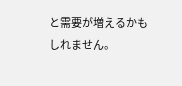と需要が増えるかもしれません。